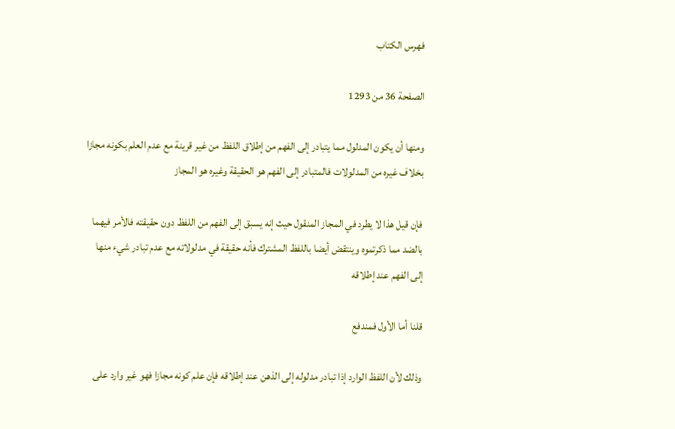فهرس الكتاب

الصفحة 36 من 1293

ومنها أن يكون المدلول مما يتبادر إلى الفهم من إطلاق اللفظ من غير قرينة مع عدم العلم بكونه مجازا بخلاف غيره من المدلولات فالمتبادر إلى الفهم هو الحقيقة وغيره هو المجاز

فإن قيل هذا لا يطرد في المجاز المنقول حيث إنه يسبق إلى الفهم من اللفظ دون حقيقته فالأمر فيهما بالضد مما ذكرتموه وينتقض أيضا باللفظ المشترك فأنه حقيقة في مدلولاته مع عدم تبادر شيء منها إلى الفهم عند إطلاقه

قلنا أما الأول فمندفع

وذلك لأن اللفظ الوارد إذا تبادر مدلوله إلى الذهن عند إطلاقه فإن علم كونه مجازا فهو غير وارد على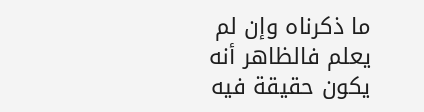ما ذكرناه وإن لم يعلم فالظاهر أنه يكون حقيقة فيه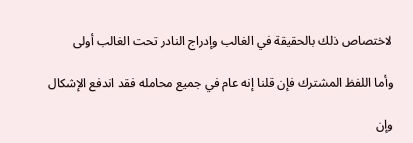لاختصاص ذلك بالحقيقة في الغالب وإدراج النادر تحت الغالب أولى

وأما اللفظ المشترك فإن قلنا إنه عام في جميع محامله فقد اندفع الإشكال

وإن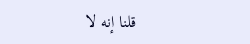قلنا إنه لا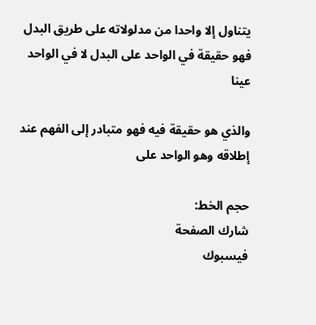يتناول إلا واحدا من مدلولاته على طريق البدل فهو حقيقة في الواحد على البدل لا في الواحد عينا

والذي هو حقيقة فيه فهو متبادر إلى الفهم عند إطلاقه وهو الواحد على

حجم الخط:
شارك الصفحة
فيسبوك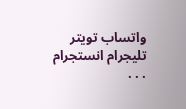واتساب تويتر تليجرام انستجرام
. . .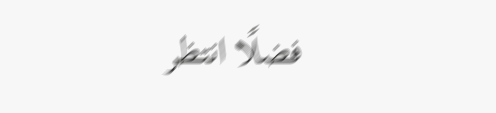فضلًا انتظر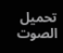تحميل الصوت